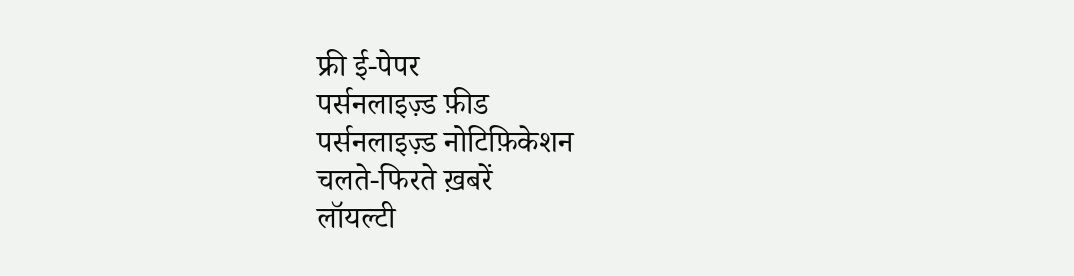फ्री ई-पेपर
पर्सनलाइज़्ड फ़ीड
पर्सनलाइज़्ड नोटिफ़िकेशन
चलते-फिरते ख़बरें
लॉयल्टी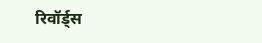रिवॉर्ड्स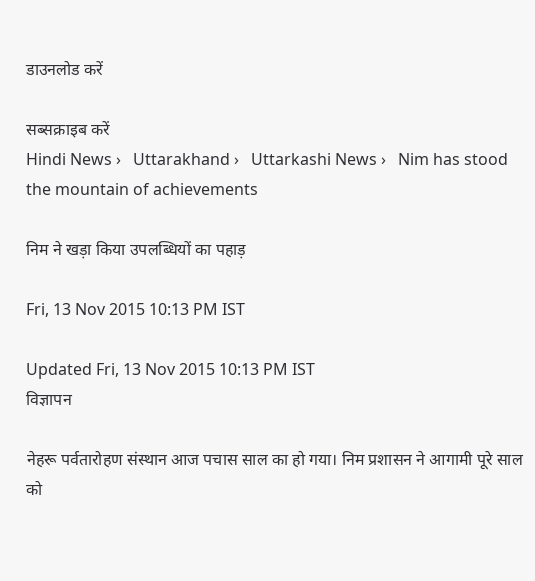डाउनलोड करें

सब्सक्राइब करें
Hindi News ›   Uttarakhand ›   Uttarkashi News ›   Nim has stood the mountain of achievements

निम ने खड़ा किया उपलब्धियों का पहाड़

Fri, 13 Nov 2015 10:13 PM IST

Updated Fri, 13 Nov 2015 10:13 PM IST
विज्ञापन

नेहरू पर्वतारोहण संस्थान आज पचास साल का हो गया। निम प्रशासन ने आगामी पूरे साल को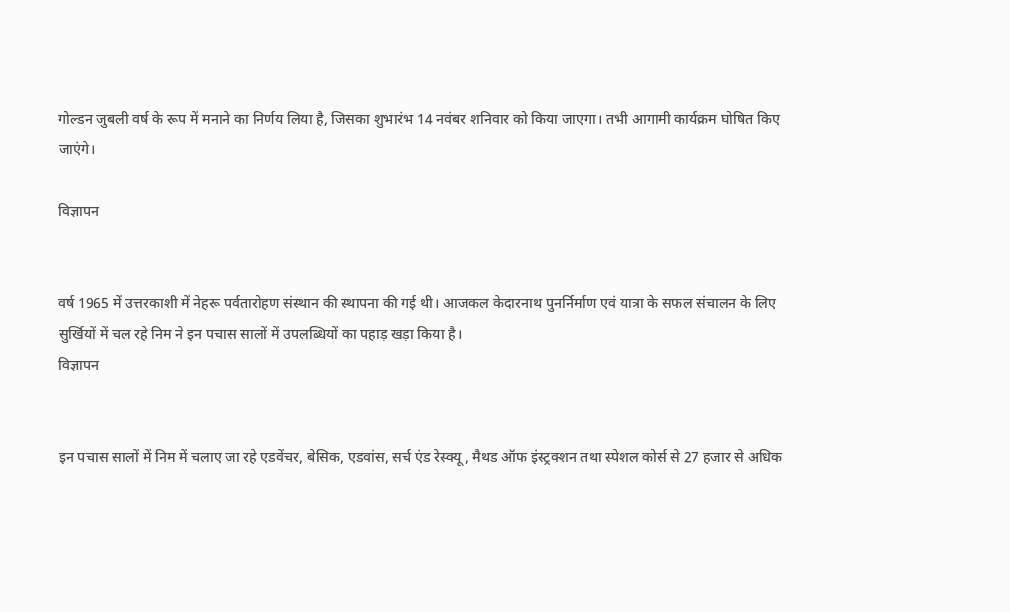गोल्डन जुबली वर्ष के रूप में मनाने का निर्णय लिया है, जिसका शुभारंभ 14 नवंबर शनिवार को किया जाएगा। तभी आगामी कार्यक्रम घोषित किए जाएंगे।

विज्ञापन


वर्ष 1965 में उत्तरकाशी में नेहरू पर्वतारोहण संस्थान की स्थापना की गई थी। आजकल केदारनाथ पुनर्निर्माण एवं यात्रा के सफल संचालन के लिए सुर्खियों में चल रहे निम ने इन पचास सालों में उपलब्धियों का पहाड़ खड़ा किया है।
विज्ञापन


इन पचास सालों में निम में चलाए जा रहे एडवेंचर, बेसिक, एडवांस, सर्च एंड रेस्क्यू, मैथड ऑफ इंस्ट्रक्शन तथा स्पेशल कोर्स से 27 हजार से अधिक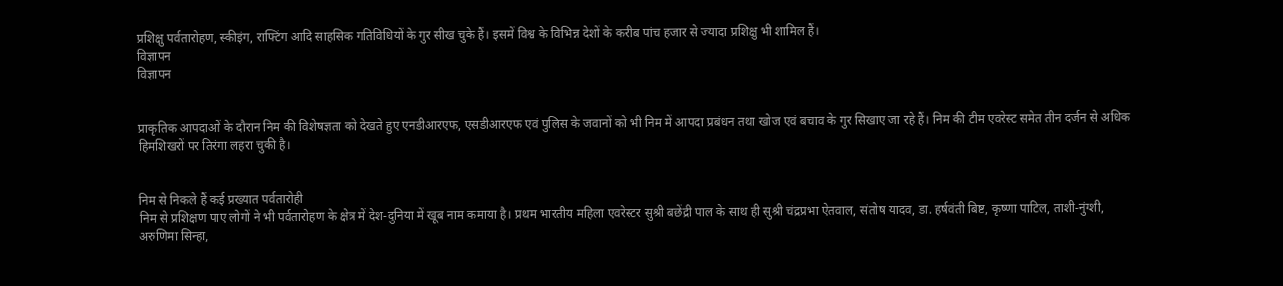प्रशिक्षु पर्वतारोहण, स्कीइंग, राफ्टिंग आदि साहसिक गतिविधियों के गुर सीख चुके हैं। इसमें विश्व के विभिन्न देशों के करीब पांच हजार से ज्यादा प्रशिक्षु भी शामिल हैं।
विज्ञापन
विज्ञापन


प्राकृतिक आपदाओं के दौरान निम की विशेषज्ञता को देखते हुए एनडीआरएफ, एसडीआरएफ एवं पुलिस के जवानों को भी निम में आपदा प्रबंधन तथा खोज एवं बचाव के गुर सिखाए जा रहे हैं। निम की टीम एवरेस्ट समेत तीन दर्जन से अधिक हिमशिखरों पर तिरंगा लहरा चुकी है।


निम से निकले हैं कई प्रख्यात पर्वतारोही
निम से प्रशिक्षण पाए लोगों ने भी पर्वतारोहण के क्षेत्र में देश-दुनिया में खूब नाम कमाया है। प्रथम भारतीय महिला एवरेस्टर सुश्री बछेंद्री पाल के साथ ही सुश्री चंद्रप्रभा ऐतवाल, संतोष यादव, डा. हर्षवंती बिष्ट, कृष्णा पाटिल, ताशी-नुंग्शी, अरुणिमा सिन्हा,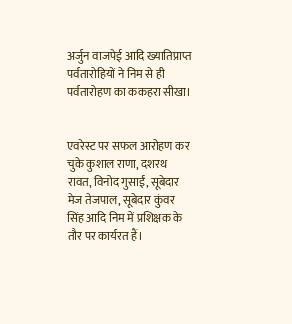अर्जुन वाजपेई आदि ख्यातिप्राप्त पर्वतारोहियों ने निम से ही पर्वतारोहण का ककहरा सीखा।


एवरेस्ट पर सफल आरोहण कर चुके कुशाल राणा, दशरथ रावत, विनोद गुसाईं, सूबेदार मेज तेजपाल, सूबेदार कुंवर सिंह आदि निम में प्रशिक्षक के तौर पर कार्यरत हैं।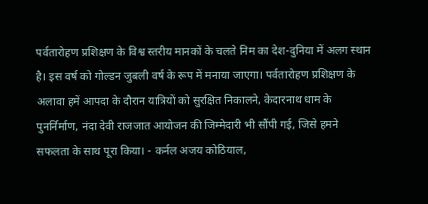पर्वतारोहण प्रशिक्षण के विश्व स्तरीय मानकों के चलते निम का देश-दुनिया में अलग स्थान है। इस वर्ष को गोल्डन जुबली वर्ष के रूप में मनाया जाएगा। पर्वतारोहण प्रशिक्षण के अलावा हमें आपदा के दौरान यात्रियों को सुरक्षित निकालने, केदारनाथ धाम के पुनर्निर्माण, नंदा देवी राजजात आयोजन की जिम्मेदारी भी सौंपी गई, जिसे हमने सफलता के साथ पूरा किया। - कर्नल अजय कोठियाल,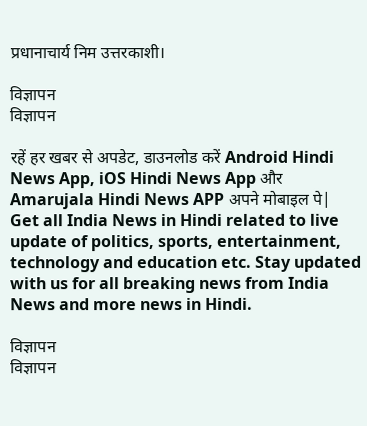प्रधानाचार्य निम उत्तरकाशी।

विज्ञापन
विज्ञापन

रहें हर खबर से अपडेट, डाउनलोड करें Android Hindi News App, iOS Hindi News App और Amarujala Hindi News APP अपने मोबाइल पे|
Get all India News in Hindi related to live update of politics, sports, entertainment, technology and education etc. Stay updated with us for all breaking news from India News and more news in Hindi.

विज्ञापन
विज्ञापन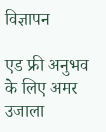विज्ञापन

एड फ्री अनुभव के लिए अमर उजाला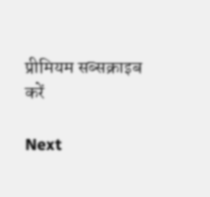प्रीमियम सब्सक्राइब करें

Next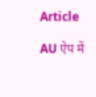Article

AU ऐप में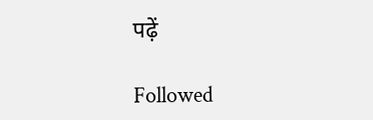पढ़ें

Followed